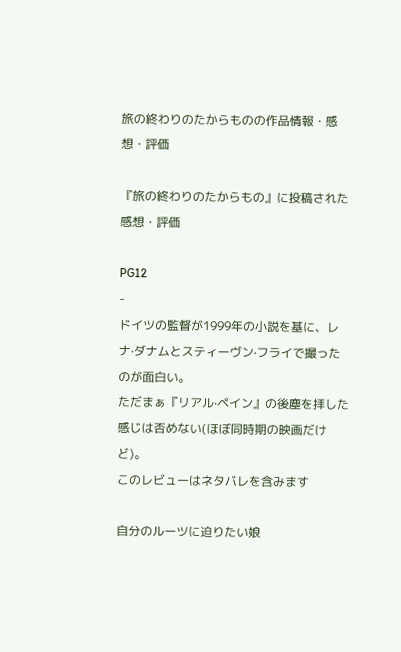旅の終わりのたからものの作品情報・感想・評価

『旅の終わりのたからもの』に投稿された感想・評価

PG12
-
ドイツの監督が1999年の小説を基に、レナ·ダナムとスティーヴン·フライで撮ったのが面白い。
ただまぁ『リアル·ペイン』の後塵を拝した感じは否めない(ほぼ同時期の映画だけど)。
このレビューはネタバレを含みます

自分のルーツに迫りたい娘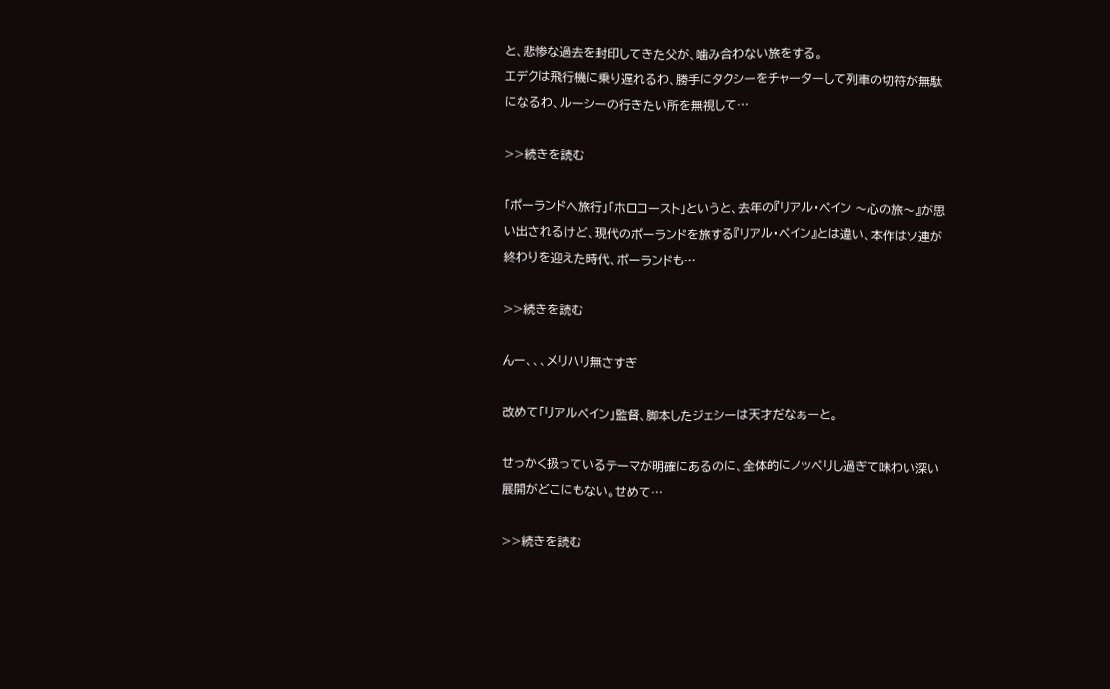と、悲惨な過去を封印してきた父が、噛み合わない旅をする。
エデクは飛行機に乗り遅れるわ、勝手にタクシーをチャーターして列車の切符が無駄になるわ、ルーシーの行きたい所を無視して…

>>続きを読む

「ポーランドへ旅行」「ホロコースト」というと、去年の『リアル・ペイン 〜心の旅〜』が思い出されるけど、現代のポーランドを旅する『リアル・ペイン』とは違い、本作はソ連が終わりを迎えた時代、ポーランドも…

>>続きを読む

んー、、、メリハリ無さすぎ

改めて「リアルペイン」監督、脚本したジェシーは天才だなぁーと。

せっかく扱っているテーマが明確にあるのに、全体的にノッペリし過ぎて味わい深い展開がどこにもない。せめて…

>>続きを読む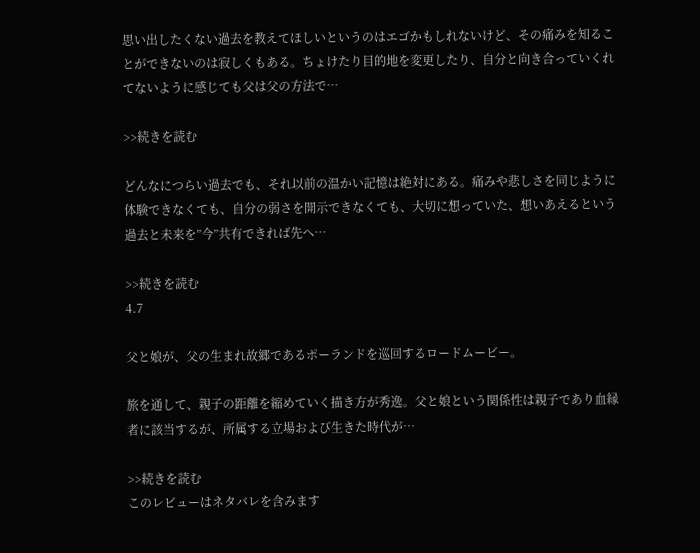思い出したくない過去を教えてほしいというのはエゴかもしれないけど、その痛みを知ることができないのは寂しくもある。ちょけたり目的地を変更したり、自分と向き合っていくれてないように感じても父は父の方法で…

>>続きを読む

どんなにつらい過去でも、それ以前の温かい記憶は絶対にある。痛みや悲しさを同じように体験できなくても、自分の弱さを開示できなくても、大切に想っていた、想いあえるという過去と未来を”今”共有できれば先へ…

>>続きを読む
4.7

父と娘が、父の生まれ故郷であるポーランドを巡回するロードムービー。

旅を通して、親子の距離を縮めていく描き方が秀逸。父と娘という関係性は親子であり血縁者に該当するが、所属する立場および生きた時代が…

>>続きを読む
このレビューはネタバレを含みます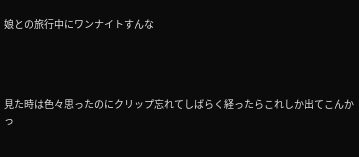娘との旅行中にワンナイトすんな




見た時は色々思ったのにクリップ忘れてしばらく経ったらこれしか出てこんかっ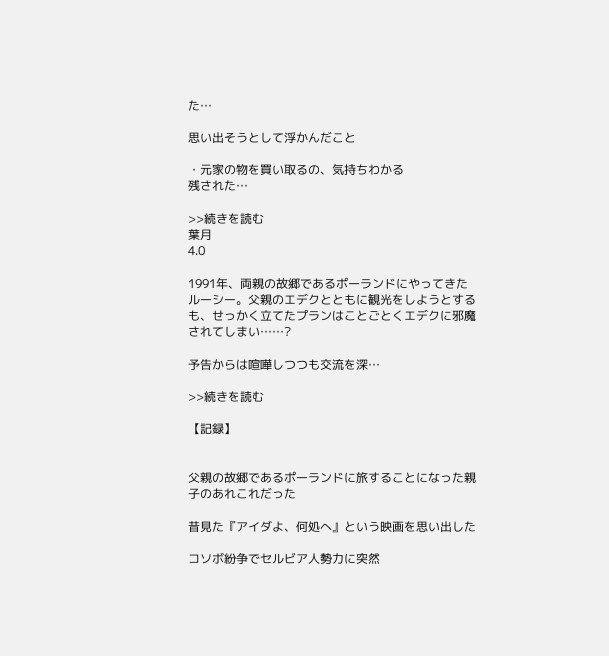た…

思い出そうとして浮かんだこと

・元家の物を買い取るの、気持ちわかる
残された…

>>続きを読む
葉月
4.0

1991年、両親の故郷であるポーランドにやってきたルーシー。父親のエデクとともに観光をしようとするも、せっかく立てたプランはことごとくエデクに邪魔されてしまい……?

予告からは喧嘩しつつも交流を深…

>>続きを読む

【記録】


父親の故郷であるポーランドに旅することになった親子のあれこれだった

昔見た『アイダよ、何処へ』という映画を思い出した

コソボ紛争でセルビア人勢力に突然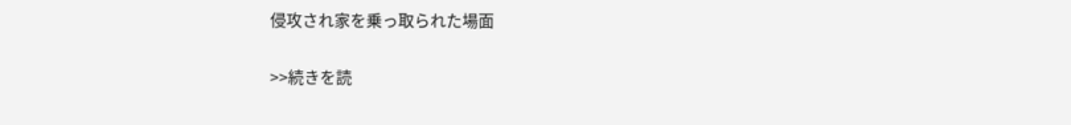侵攻され家を乗っ取られた場面

>>続きを読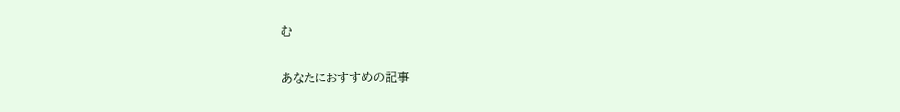む

あなたにおすすめの記事